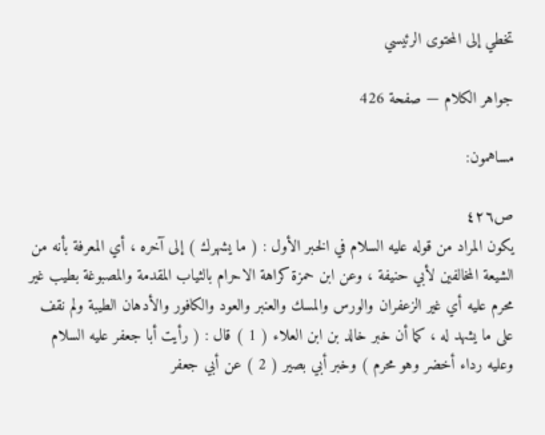تخطي إلى المحتوى الرئيسي

جواهر الكلام — صفحة 426

مساهمون:

ص٤٢٦
يكون المراد من قوله عليه السلام في الخبر الأول : ( ما يشهرك ) إلى آخره ، أي المعرفة بأنه من الشيعة المخالفين لأبي حنيفة ، وعن ابن حمزة كراهة الاحرام بالثياب المقدمة والمصبوغة بطيب غير محرم عليه أي غير الزعفران والورس والمسك والعنبر والعود والكافور والأدهان الطيبة ولم نقف على ما يشهد له ، كما أن خبر خالد بن ابن العلاء ( 1 ) قال : ( رأيت أبا جعفر عليه السلام وعليه رداء أخضر وهو محرم ) وخبر أبي بصير ( 2 ) عن أبي جعفر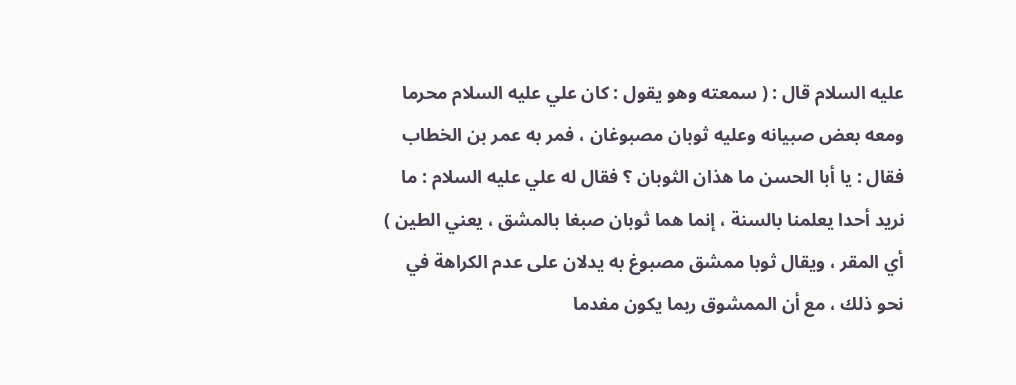عليه السلام قال : ( سمعته وهو يقول : كان علي عليه السلام محرما ومعه بعض صبيانه وعليه ثوبان مصبوغان ، فمر به عمر بن الخطاب فقال : يا أبا الحسن ما هذان الثوبان ؟ فقال له علي عليه السلام : ما نريد أحدا يعلمنا بالسنة ، إنما هما ثوبان صبغا بالمشق ، يعني الطين ) أي المقر ، ويقال ثوبا ممشق مصبوغ به يدلان على عدم الكراهة في نحو ذلك ، مع أن الممشوق ربما يكون مفدما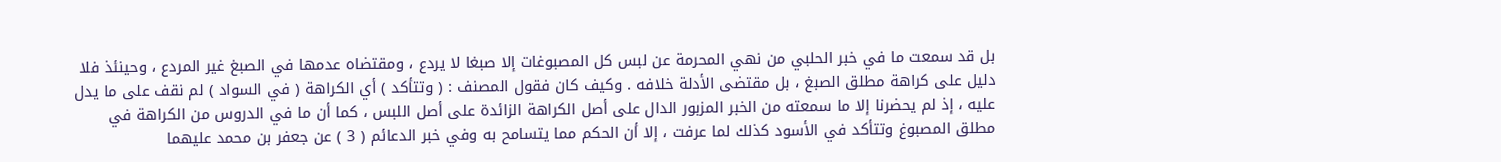بل قد سمعت ما في خبر الحلبي من نهي المحرمة عن لبس كل المصبوغات إلا صبغا لا يردع ، ومقتضاه عدمها في الصبغ غير المردع ، وحينئذ فلا دليل على كراهة مطلق الصبغ ، بل مقتضى الأدلة خلافه . وكيف كان فقول المصنف : ( وتتأكد ) أي الكراهة ( في السواد ) لم نقف على ما يدل عليه ، إذ لم يحضرنا إلا ما سمعته من الخبر المزبور الدال على أصل الكراهة الزائدة على أصل اللبس ، كما أن ما في الدروس من الكراهة في مطلق المصبوغ وتتأكد في الأسود كذلك لما عرفت ، إلا أن الحكم مما يتسامح به وفي خبر الدعائم ( 3 ) عن جعفر بن محمد عليهما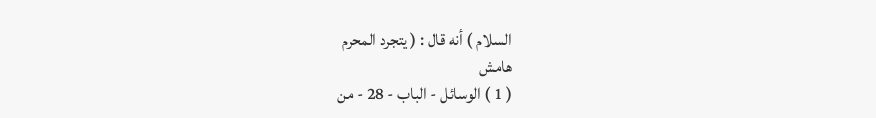السلام ) أنه قال : ( يتجرد المحرم
هامش
( 1 ) الوسائل - الباب - 28 - من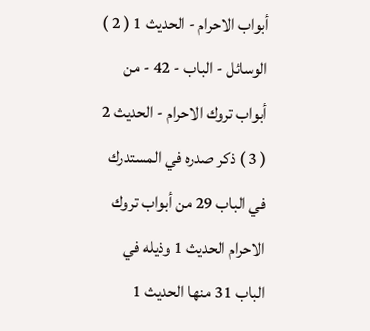أبواب الاحرام - الحديث 1 ( 2 ) الوسائل - الباب - 42 - من أبواب تروك الاحرام - الحديث 2 ( 3 ) ذكر صدره في المستدرك في الباب 29 من أبواب تروك الاحرام الحديث 1 وذيله في الباب 31 منها الحديث 1